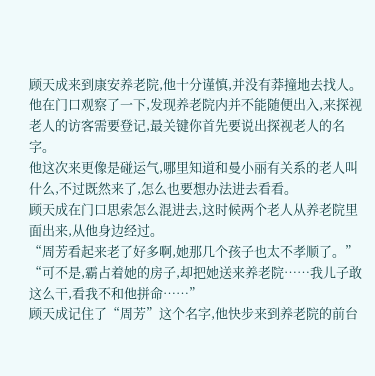顾天成来到康安养老院,他十分谨慎,并没有莽撞地去找人。他在门口观察了一下,发现养老院内并不能随便出入,来探视老人的访客需要登记,最关键你首先要说出探视老人的名字。
他这次来更像是碰运气,哪里知道和曼小丽有关系的老人叫什么,不过既然来了,怎么也要想办法进去看看。
顾天成在门口思索怎么混进去,这时候两个老人从养老院里面出来,从他身边经过。
“周芳看起来老了好多啊,她那几个孩子也太不孝顺了。”
“可不是,霸占着她的房子,却把她送来养老院……我儿子敢这么干,看我不和他拼命……”
顾天成记住了“周芳”这个名字,他快步来到养老院的前台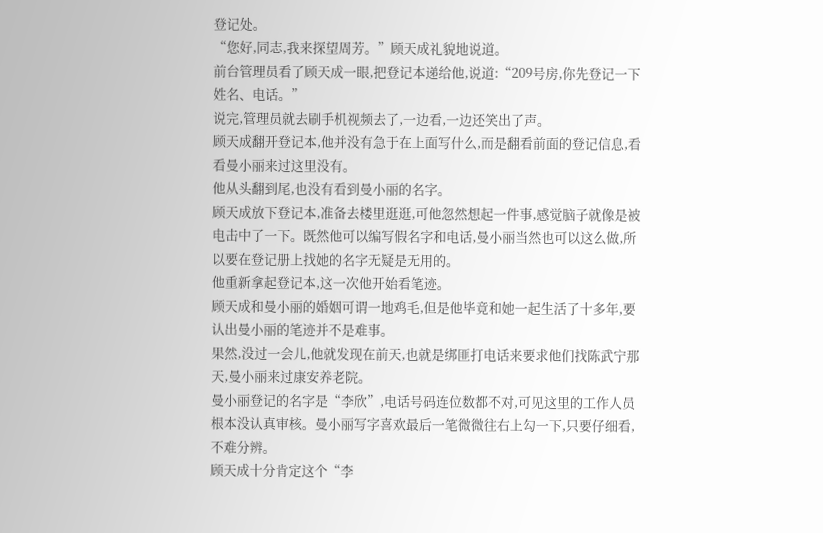登记处。
“您好,同志,我来探望周芳。”顾天成礼貌地说道。
前台管理员看了顾天成一眼,把登记本递给他,说道:“209号房,你先登记一下姓名、电话。”
说完,管理员就去刷手机视频去了,一边看,一边还笑出了声。
顾天成翻开登记本,他并没有急于在上面写什么,而是翻看前面的登记信息,看看曼小丽来过这里没有。
他从头翻到尾,也没有看到曼小丽的名字。
顾天成放下登记本,准备去楼里逛逛,可他忽然想起一件事,感觉脑子就像是被电击中了一下。既然他可以编写假名字和电话,曼小丽当然也可以这么做,所以要在登记册上找她的名字无疑是无用的。
他重新拿起登记本,这一次他开始看笔迹。
顾天成和曼小丽的婚姻可谓一地鸡毛,但是他毕竟和她一起生活了十多年,要认出曼小丽的笔迹并不是难事。
果然,没过一会儿,他就发现在前天,也就是绑匪打电话来要求他们找陈武宁那天,曼小丽来过康安养老院。
曼小丽登记的名字是“李欣”,电话号码连位数都不对,可见这里的工作人员根本没认真审核。曼小丽写字喜欢最后一笔微微往右上勾一下,只要仔细看,不难分辨。
顾天成十分肯定这个“李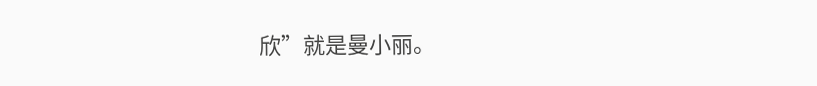欣”就是曼小丽。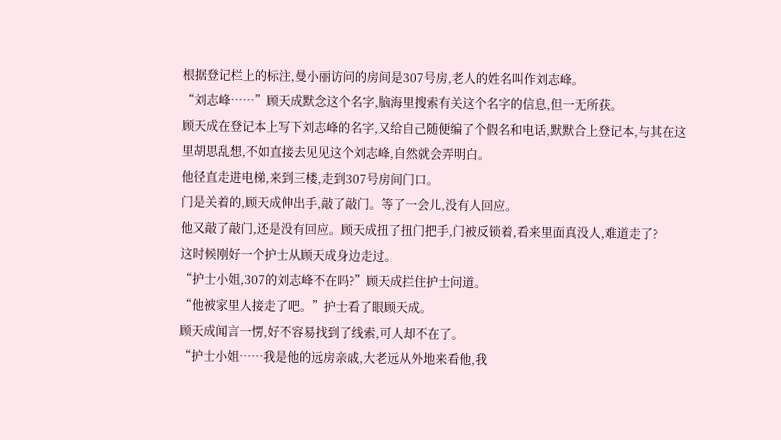根据登记栏上的标注,曼小丽访问的房间是307号房,老人的姓名叫作刘志峰。
“刘志峰……”顾天成默念这个名字,脑海里搜索有关这个名字的信息,但一无所获。
顾天成在登记本上写下刘志峰的名字,又给自己随便编了个假名和电话,默默合上登记本,与其在这里胡思乱想,不如直接去见见这个刘志峰,自然就会弄明白。
他径直走进电梯,来到三楼,走到307号房间门口。
门是关着的,顾天成伸出手,敲了敲门。等了一会儿,没有人回应。
他又敲了敲门,还是没有回应。顾天成扭了扭门把手,门被反锁着,看来里面真没人,难道走了?
这时候刚好一个护士从顾天成身边走过。
“护士小姐,307的刘志峰不在吗?”顾天成拦住护士问道。
“他被家里人接走了吧。”护士看了眼顾天成。
顾天成闻言一愣,好不容易找到了线索,可人却不在了。
“护士小姐……我是他的远房亲戚,大老远从外地来看他,我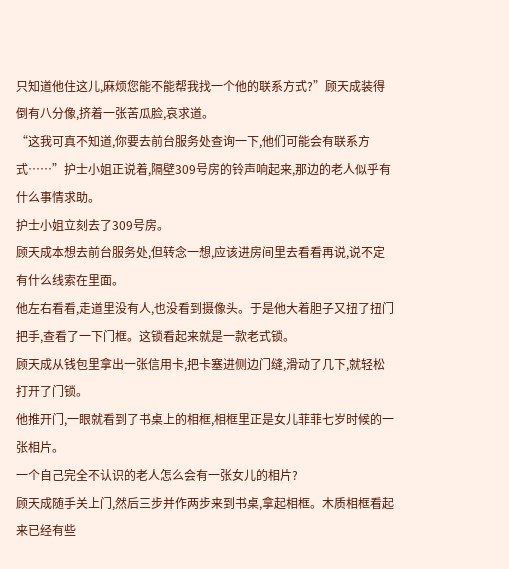只知道他住这儿,麻烦您能不能帮我找一个他的联系方式?”顾天成装得倒有八分像,挤着一张苦瓜脸,哀求道。
“这我可真不知道,你要去前台服务处查询一下,他们可能会有联系方式……”护士小姐正说着,隔壁309号房的铃声响起来,那边的老人似乎有什么事情求助。
护士小姐立刻去了309号房。
顾天成本想去前台服务处,但转念一想,应该进房间里去看看再说,说不定有什么线索在里面。
他左右看看,走道里没有人,也没看到摄像头。于是他大着胆子又扭了扭门把手,查看了一下门框。这锁看起来就是一款老式锁。
顾天成从钱包里拿出一张信用卡,把卡塞进侧边门缝,滑动了几下,就轻松打开了门锁。
他推开门,一眼就看到了书桌上的相框,相框里正是女儿菲菲七岁时候的一张相片。
一个自己完全不认识的老人怎么会有一张女儿的相片?
顾天成随手关上门,然后三步并作两步来到书桌,拿起相框。木质相框看起来已经有些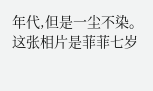年代,但是一尘不染。
这张相片是菲菲七岁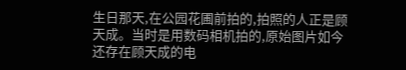生日那天,在公园花圃前拍的,拍照的人正是顾天成。当时是用数码相机拍的,原始图片如今还存在顾天成的电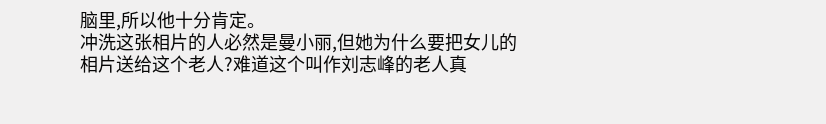脑里,所以他十分肯定。
冲洗这张相片的人必然是曼小丽,但她为什么要把女儿的相片送给这个老人?难道这个叫作刘志峰的老人真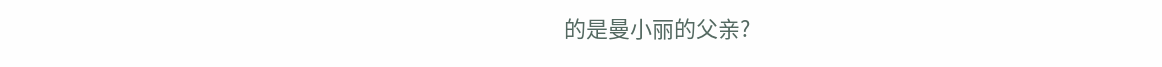的是曼小丽的父亲?